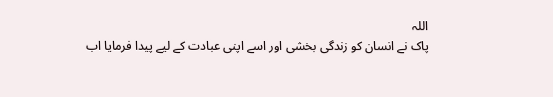اللہ
پاک نے انسان کو زندگی بخشی اور اسے اپنی عبادت کے لیے پیدا فرمایا اب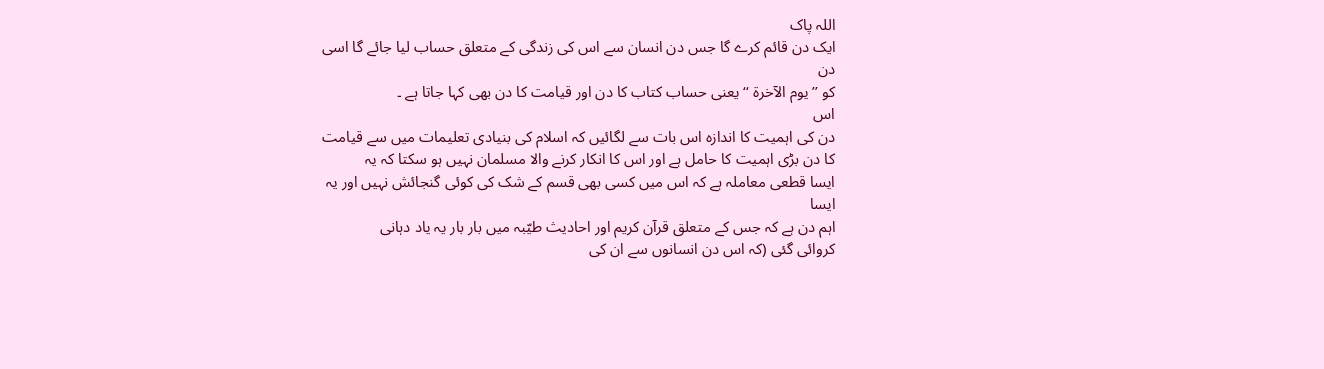اللہ پاک
ایک دن قائم کرے گا جس دن انسان سے اس کی زندگی کے متعلق حساب لیا جائے گا اسی دن
کو ’’ یوم الآخرۃ ‘‘ یعنی حساب کتاب کا دن اور قیامت کا دن بھی کہا جاتا ہے ۔
اس
دن کی اہمیت کا اندازہ اس بات سے لگائیں کہ اسلام کی بنیادی تعلیمات میں سے قیامت
کا دن بڑی اہمیت کا حامل ہے اور اس کا انکار کرنے والا مسلمان نہیں ہو سکتا کہ یہ
ایسا قطعی معاملہ ہے کہ اس میں کسی بھی قسم کے شک کی کوئی گنجائش نہیں اور یہ ایسا
اہم دن ہے کہ جس کے متعلق قرآن کریم اور احادیث طیّبہ میں بار بار یہ یاد دہانی
کروائی گئی (کہ اس دن انسانوں سے ان کی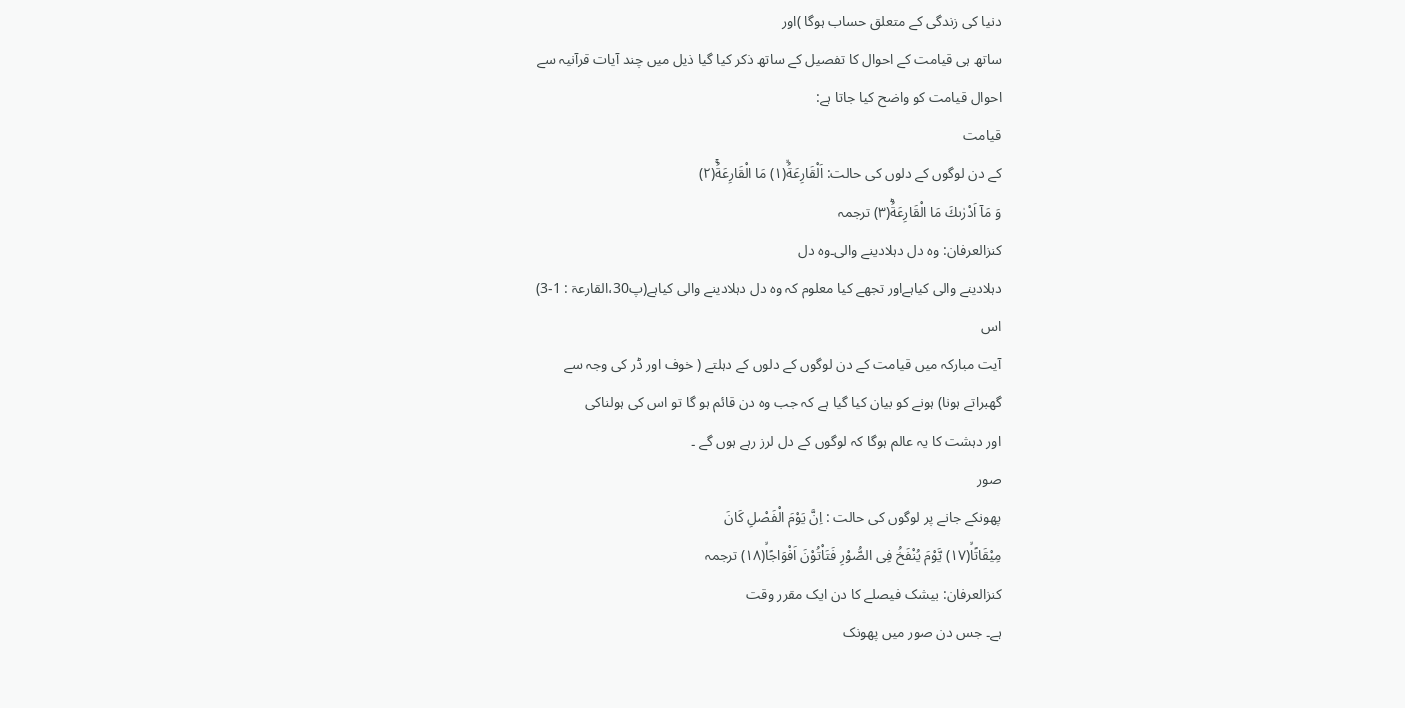دنیا کی زندگی کے متعلق حساب ہوگا )اور
ساتھ ہی قیامت کے احوال کا تفصیل کے ساتھ ذکر کیا گیا ذیل میں چند آیات قرآنیہ سے
احوال قیامت کو واضح کیا جاتا ہے:
قیامت
کے دن لوگوں کے دلوں کی حالت: اَلْقَارِعَةُۙ(۱) مَا الْقَارِعَةُۚ(۲)
وَ مَاۤ اَدْرٰىكَ مَا الْقَارِعَةُؕ(۳) ترجمہ
کنزالعرفان: وہ دل دہلادینے والی۔وہ دل
دہلادینے والی کیاہےاور تجھے کیا معلوم کہ وہ دل دہلادینے والی کیاہے(پ30،القارعۃ : 1-3)
اس
آیت مبارکہ میں قیامت کے دن لوگوں کے دلوں کے دہلتے ( خوف اور ڈر کی وجہ سے
گھبراتے ہونا) ہونے کو بیان کیا گیا ہے کہ جب وہ دن قائم ہو گا تو اس کی ہولناکی
اور دہشت کا یہ عالم ہوگا کہ لوگوں کے دل لرز رہے ہوں گے ۔
صور
پھونکے جانے پر لوگوں کی حالت : اِنَّ یَوْمَ الْفَصْلِ كَانَ
مِیْقَاتًاۙ(۱۷) یَّوْمَ یُنْفَخُ فِی الصُّوْرِ فَتَاْتُوْنَ اَفْوَاجًاۙ(۱۸) ترجمہ
کنزالعرفان: بیشک فیصلے کا دن ایک مقرر وقت
ہے۔ جس دن صور میں پھونک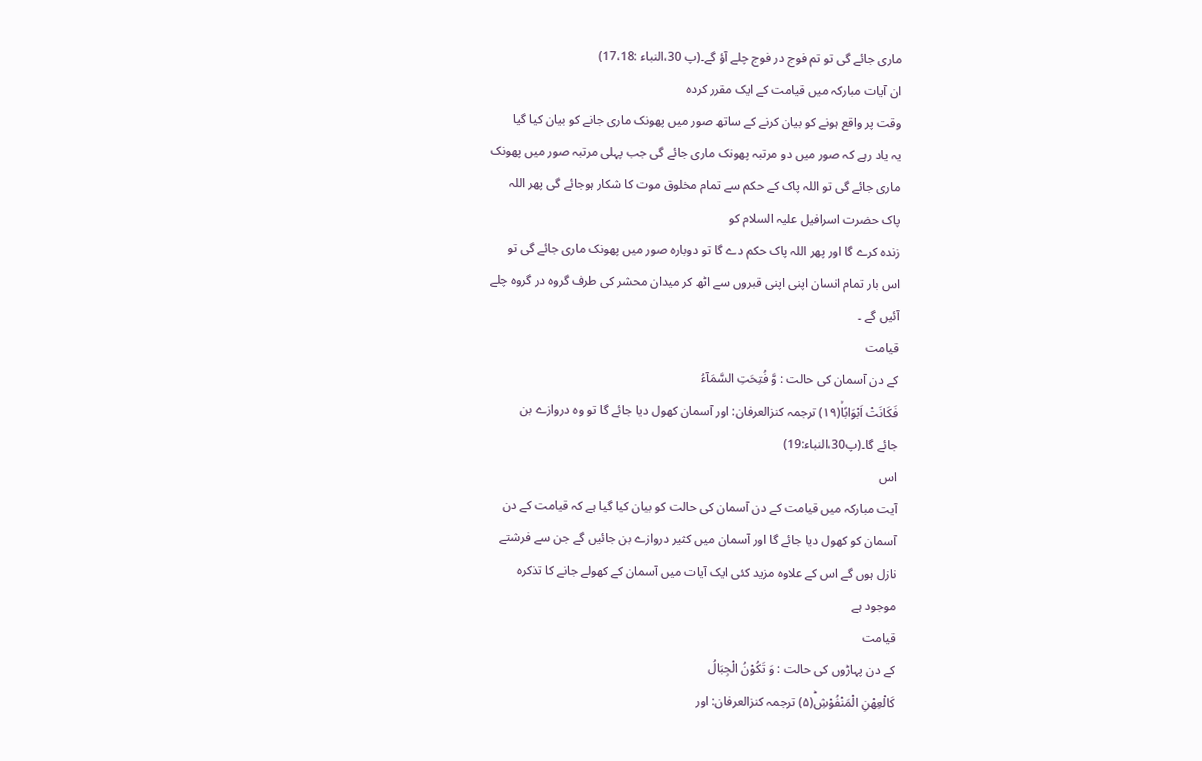ماری جائے گی تو تم فوج در فوج چلے آؤ گے۔(پ 30،النباء :17،18)
ان آیات مبارکہ میں قیامت کے ایک مقرر کردہ
وقت پر واقع ہونے کو بیان کرنے کے ساتھ صور میں پھونک ماری جانے کو بیان کیا گیا
یہ یاد رہے کہ صور میں دو مرتبہ پھونک ماری جائے گی جب پہلی مرتبہ صور میں پھونک
ماری جائے گی تو اللہ پاک کے حکم سے تمام مخلوق موت کا شکار ہوجائے گی پھر اللہ
پاک حضرت اسرافیل علیہ السلام کو
زندہ کرے گا اور پھر اللہ پاک حکم دے گا تو دوبارہ صور میں پھونک ماری جائے گی تو
اس بار تمام انسان اپنی اپنی قبروں سے اٹھ کر میدان محشر کی طرف گروہ در گروہ چلے
آئیں گے ۔
قیامت
کے دن آسمان کی حالت : وَّ فُتِحَتِ السَّمَآءُ
فَكَانَتْ اَبْوَابًاۙ(۱۹) ترجمہ کنزالعرفان: اور آسمان کھول دیا جائے گا تو وہ دروازے بن
جائے گا۔(پ30،النباء:19)
اس
آیت مبارکہ میں قیامت کے دن آسمان کی حالت کو بیان کیا گیا ہے کہ قیامت کے دن
آسمان کو کھول دیا جائے گا اور آسمان میں کثیر دروازے بن جائیں گے جن سے فرشتے
نازل ہوں گے اس کے علاوہ مزید کئی ایک آیات میں آسمان کے کھولے جانے کا تذکرہ
موجود ہے
قیامت
کے دن پہاڑوں کی حالت : وَ تَكُوْنُ الْجِبَالُ
كَالْعِهْنِ الْمَنْفُوْشِؕ(۵) ترجمہ کنزالعرفان: اور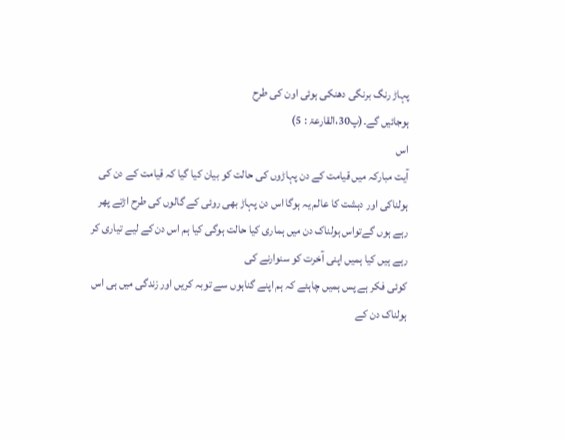پہاڑ رنگ برنگی دھنکی ہوئی اون کی طرح
ہوجائیں گے۔(پ30،القارعۃ : 5)
اس
آیت مبارکہ میں قیامت کے دن پہاڑوں کی حالت کو بیان کیا گیا کہ قیامت کے دن کی
ہولناکی اور دہشت کا عالم یہ ہوگا اس دن پہاڑ بھی روئی کے گالوں کی طرح اڑتے پھر
رہے ہوں گےتواس ہولناک دن میں ہماری کیا حالت ہوگی کیا ہم اس دن کے لیے تیاری کر
رہے ہیں کیا ہمیں اپنی آخرت کو سنوارنے کی
کوئی فکر ہے پس ہمیں چاہئے کہ ہم اپنے گناہوں سے توبہ کریں اور زندگی میں ہی اس
ہولناک دن کے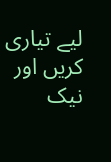لیے تیاری کریں اور نیک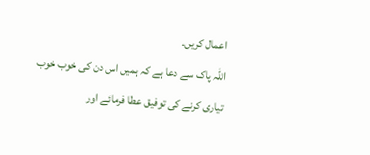اعمال کریں۔
اللہ پاک سے دعا ہے کہ ہمیں اس دن کی خوب خوب
تیاری کرنے کی توفیق عطا فرمائے اور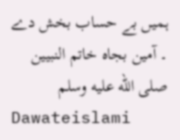ہمیں بے حساب بخش دے ۔ آمین بجاہ خاتم النبیین
صلى الله عليه وسلم
Dawateislami